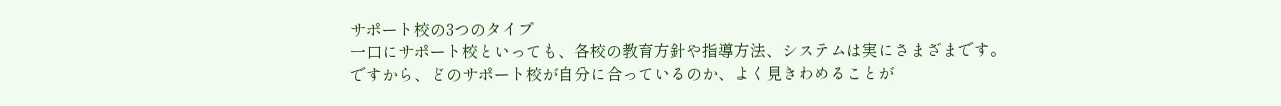サポート校の3つのタイプ
一口にサポート校といっても、各校の教育方針や指導方法、システムは実にさまざまです。
ですから、どのサポート校が自分に合っているのか、よく見きわめることが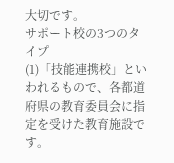大切です。
サポート校の3つのタイプ
(1)「技能連携校」といわれるもので、各都道府県の教育委員会に指定を受けた教育施設です。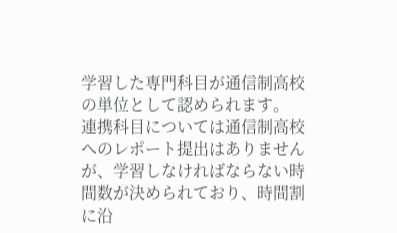学習した専門科目が通信制高校の単位として認められます。
連携科目については通信制高校へのレポート提出はありませんが、学習しなければならない時間数が決められており、時間割に沿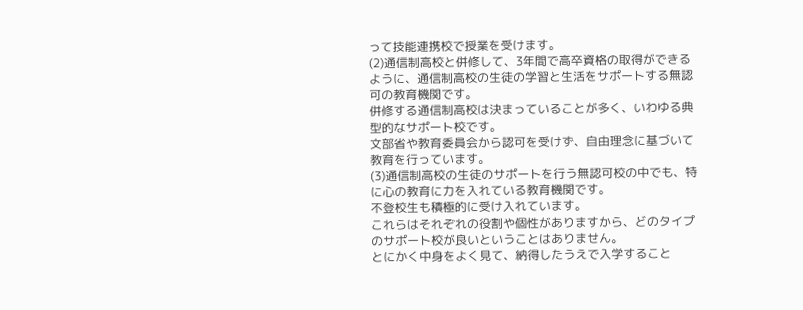って技能連携校で授業を受けます。
(2)通信制高校と併修して、3年間で高卒資格の取得ができるように、通信制高校の生徒の学習と生活をサポートする無認可の教育機関です。
併修する通信制高校は決まっていることが多く、いわゆる典型的なサポート校です。
文部省や教育委員会から認可を受けず、自由理念に基づいて教育を行っています。
(3)通信制高校の生徒のサポートを行う無認可校の中でも、特に心の教育に力を入れている教育機関です。
不登校生も積極的に受け入れています。
これらはそれぞれの役割や個性がありますから、どのタイプのサポート校が良いということはありません。
とにかく中身をよく見て、納得したうえで入学すること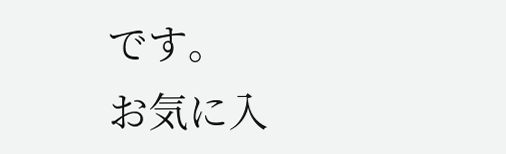です。
お気に入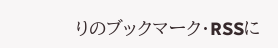りのブックマーク・RSSに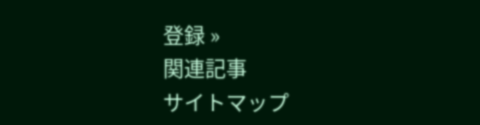登録 »
関連記事
サイトマップ